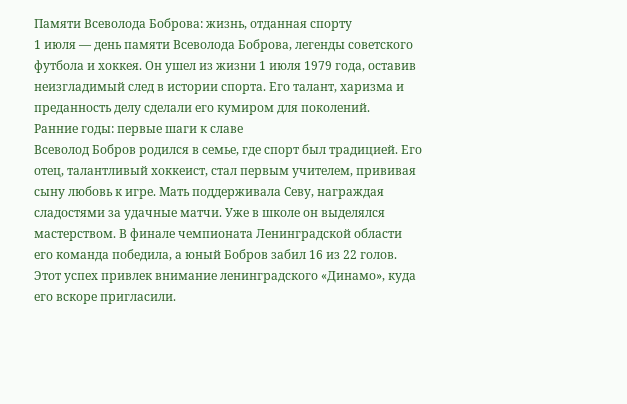Памяти Всеволода Боброва: жизнь, отданная спорту
1 июля — день памяти Всеволода Боброва, легенды советского футбола и хоккея. Он ушел из жизни 1 июля 1979 года, оставив неизгладимый след в истории спорта. Его талант, харизма и преданность делу сделали его кумиром для поколений.
Ранние годы: первые шаги к славе
Всеволод Бобров родился в семье, где спорт был традицией. Его отец, талантливый хоккеист, стал первым учителем, прививая сыну любовь к игре. Мать поддерживала Севу, награждая сладостями за удачные матчи. Уже в школе он выделялся мастерством. В финале чемпионата Ленинградской области его команда победила, а юный Бобров забил 16 из 22 голов. Этот успех привлек внимание ленинградского «Динамо», куда его вскоре пригласили.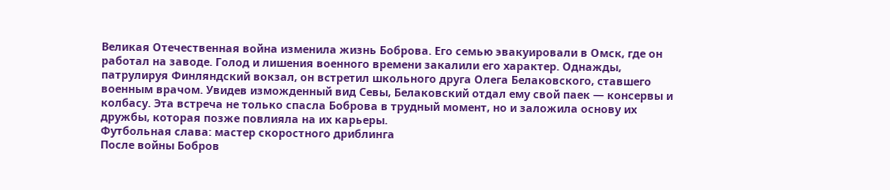Великая Отечественная война изменила жизнь Боброва. Его семью эвакуировали в Омск, где он работал на заводе. Голод и лишения военного времени закалили его характер. Однажды, патрулируя Финляндский вокзал, он встретил школьного друга Олега Белаковского, ставшего военным врачом. Увидев изможденный вид Севы, Белаковский отдал ему свой паек — консервы и колбасу. Эта встреча не только спасла Боброва в трудный момент, но и заложила основу их дружбы, которая позже повлияла на их карьеры.
Футбольная слава: мастер скоростного дриблинга
После войны Бобров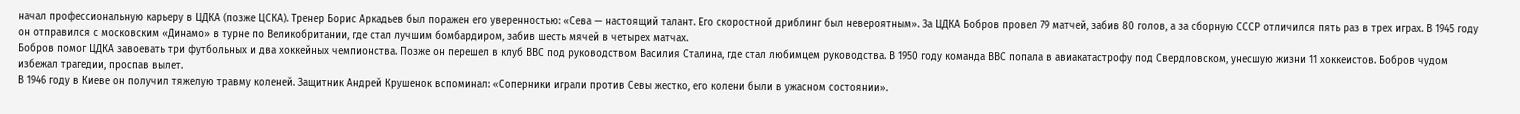начал профессиональную карьеру в ЦДКА (позже ЦСКА). Тренер Борис Аркадьев был поражен его уверенностью: «Сева — настоящий талант. Его скоростной дриблинг был невероятным». За ЦДКА Бобров провел 79 матчей, забив 80 голов, а за сборную СССР отличился пять раз в трех играх. В 1945 году он отправился с московским «Динамо» в турне по Великобритании, где стал лучшим бомбардиром, забив шесть мячей в четырех матчах.
Бобров помог ЦДКА завоевать три футбольных и два хоккейных чемпионства. Позже он перешел в клуб ВВС под руководством Василия Сталина, где стал любимцем руководства. В 1950 году команда ВВС попала в авиакатастрофу под Свердловском, унесшую жизни 11 хоккеистов. Бобров чудом избежал трагедии, проспав вылет.
В 1946 году в Киеве он получил тяжелую травму коленей. Защитник Андрей Крушенок вспоминал: «Соперники играли против Севы жестко, его колени были в ужасном состоянии».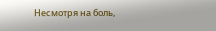Несмотря на боль,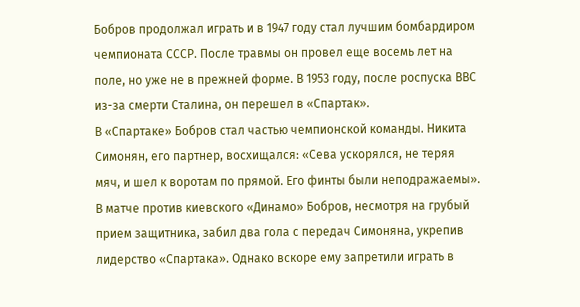Бобров продолжал играть и в 1947 году стал лучшим бомбардиром чемпионата СССР. После травмы он провел еще восемь лет на поле, но уже не в прежней форме. В 1953 году, после роспуска ВВС из-за смерти Сталина, он перешел в «Спартак».
В «Спартаке» Бобров стал частью чемпионской команды. Никита Симонян, его партнер, восхищался: «Сева ускорялся, не теряя мяч, и шел к воротам по прямой. Его финты были неподражаемы». В матче против киевского «Динамо» Бобров, несмотря на грубый прием защитника, забил два гола с передач Симоняна, укрепив лидерство «Спартака». Однако вскоре ему запретили играть в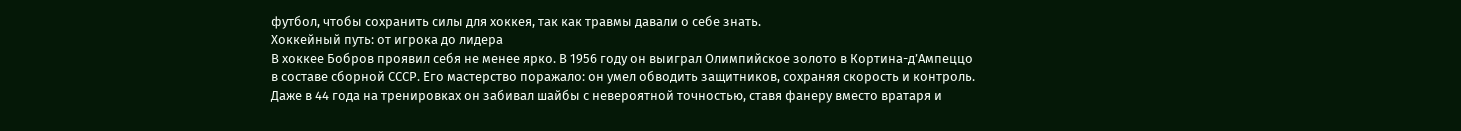футбол, чтобы сохранить силы для хоккея, так как травмы давали о себе знать.
Хоккейный путь: от игрока до лидера
В хоккее Бобров проявил себя не менее ярко. В 1956 году он выиграл Олимпийское золото в Кортина-д’Ампеццо в составе сборной СССР. Его мастерство поражало: он умел обводить защитников, сохраняя скорость и контроль. Даже в 44 года на тренировках он забивал шайбы с невероятной точностью, ставя фанеру вместо вратаря и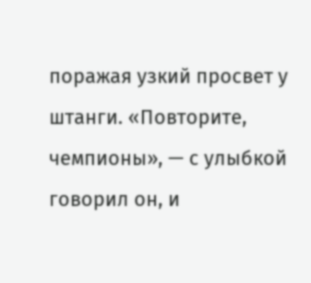поражая узкий просвет у штанги. «Повторите, чемпионы», — с улыбкой говорил он, и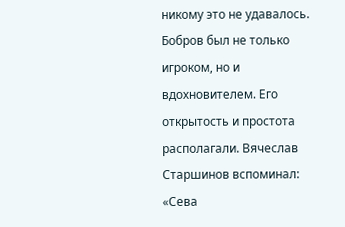никому это не удавалось.
Бобров был не только игроком, но и вдохновителем. Его открытость и простота располагали. Вячеслав Старшинов вспоминал: «Сева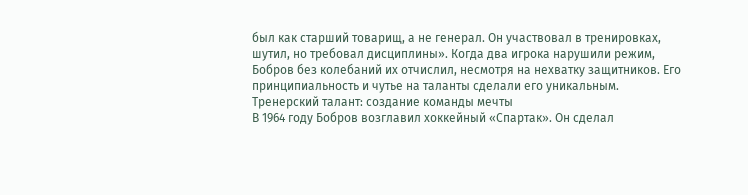был как старший товарищ, а не генерал. Он участвовал в тренировках, шутил, но требовал дисциплины». Когда два игрока нарушили режим, Бобров без колебаний их отчислил, несмотря на нехватку защитников. Его принципиальность и чутье на таланты сделали его уникальным.
Тренерский талант: создание команды мечты
В 1964 году Бобров возглавил хоккейный «Спартак». Он сделал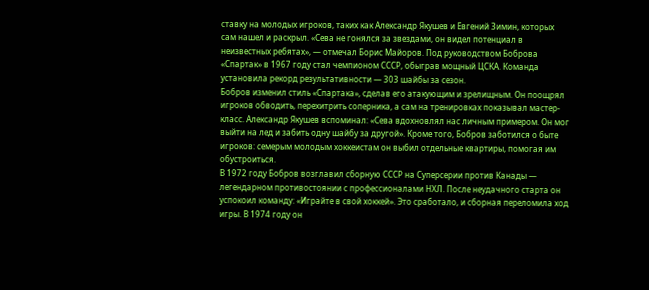ставку на молодых игроков, таких как Александр Якушев и Евгений Зимин, которых сам нашел и раскрыл. «Сева не гонялся за звездами, он видел потенциал в неизвестных ребятах», — отмечал Борис Майоров. Под руководством Боброва «Спартак» в 1967 году стал чемпионом СССР, обыграв мощный ЦСКА. Команда установила рекорд результативности — 303 шайбы за сезон.
Бобров изменил стиль «Спартака», сделав его атакующим и зрелищным. Он поощрял игроков обводить, перехитрить соперника, а сам на тренировках показывал мастер-класс. Александр Якушев вспоминал: «Сева вдохновлял нас личным примером. Он мог выйти на лед и забить одну шайбу за другой». Кроме того, Бобров заботился о быте игроков: семерым молодым хоккеистам он выбил отдельные квартиры, помогая им обустроиться.
В 1972 году Бобров возглавил сборную СССР на Суперсерии против Канады — легендарном противостоянии с профессионалами НХЛ. После неудачного старта он успокоил команду: «Играйте в свой хоккей». Это сработало, и сборная переломила ход игры. В 1974 году он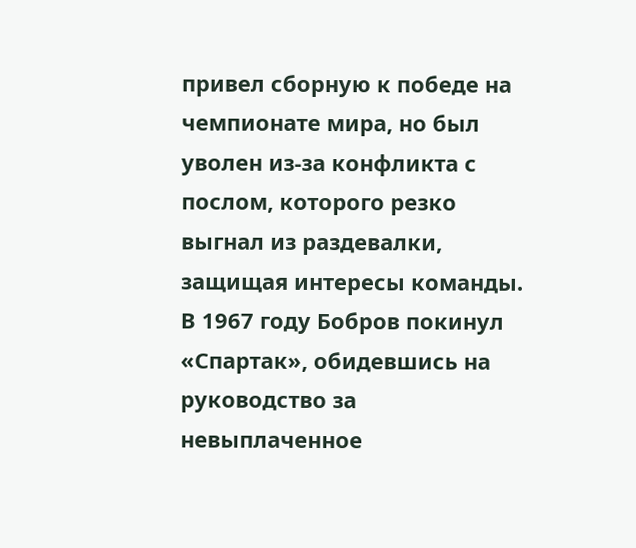привел сборную к победе на чемпионате мира, но был уволен из-за конфликта с послом, которого резко выгнал из раздевалки, защищая интересы команды.
В 1967 году Бобров покинул «Спартак», обидевшись на руководство за невыплаченное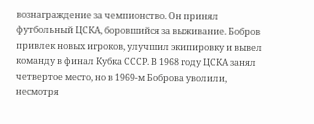вознаграждение за чемпионство. Он принял футбольный ЦСКА, боровшийся за выживание. Бобров привлек новых игроков, улучшил экипировку и вывел команду в финал Кубка СССР. В 1968 году ЦСКА занял четвертое место, но в 1969-м Боброва уволили, несмотря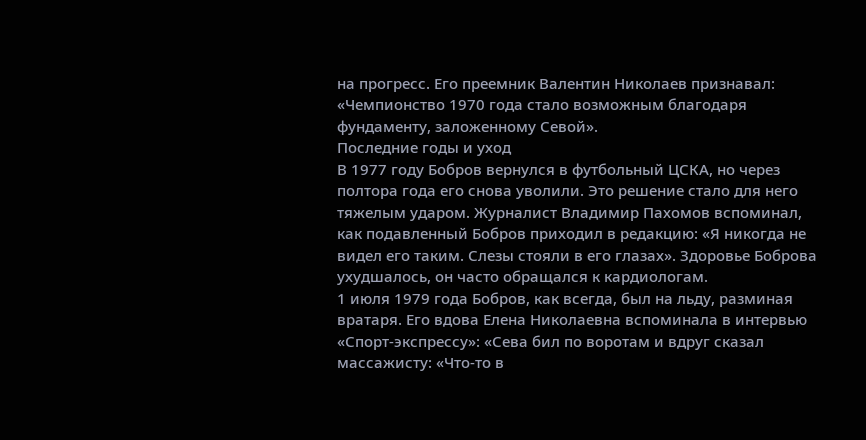на прогресс. Его преемник Валентин Николаев признавал: «Чемпионство 1970 года стало возможным благодаря фундаменту, заложенному Севой».
Последние годы и уход
В 1977 году Бобров вернулся в футбольный ЦСКА, но через полтора года его снова уволили. Это решение стало для него тяжелым ударом. Журналист Владимир Пахомов вспоминал, как подавленный Бобров приходил в редакцию: «Я никогда не видел его таким. Слезы стояли в его глазах». Здоровье Боброва ухудшалось, он часто обращался к кардиологам.
1 июля 1979 года Бобров, как всегда, был на льду, разминая вратаря. Его вдова Елена Николаевна вспоминала в интервью «Спорт-экспрессу»: «Сева бил по воротам и вдруг сказал массажисту: «Что-то в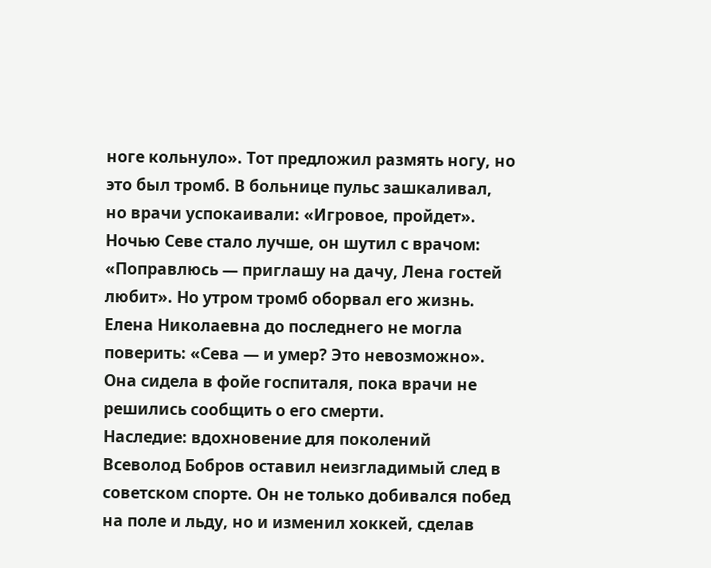ноге кольнуло». Тот предложил размять ногу, но это был тромб. В больнице пульс зашкаливал, но врачи успокаивали: «Игровое, пройдет». Ночью Севе стало лучше, он шутил с врачом: «Поправлюсь — приглашу на дачу, Лена гостей любит». Но утром тромб оборвал его жизнь. Елена Николаевна до последнего не могла поверить: «Сева — и умер? Это невозможно». Она сидела в фойе госпиталя, пока врачи не решились сообщить о его смерти.
Наследие: вдохновение для поколений
Всеволод Бобров оставил неизгладимый след в советском спорте. Он не только добивался побед на поле и льду, но и изменил хоккей, сделав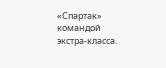«Спартак» командой экстра-класса.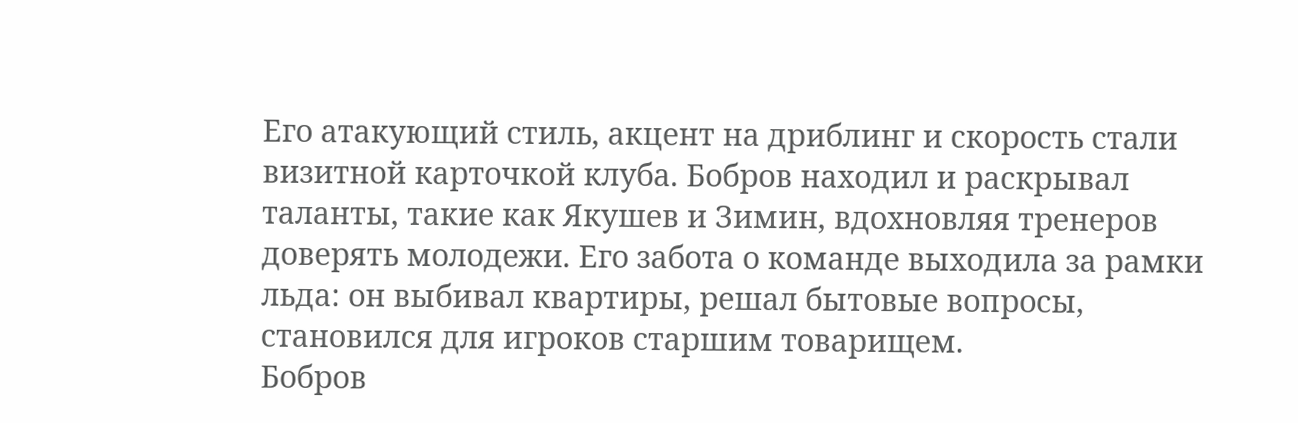Его атакующий стиль, акцент на дриблинг и скорость стали визитной карточкой клуба. Бобров находил и раскрывал таланты, такие как Якушев и Зимин, вдохновляя тренеров доверять молодежи. Его забота о команде выходила за рамки льда: он выбивал квартиры, решал бытовые вопросы, становился для игроков старшим товарищем.
Бобров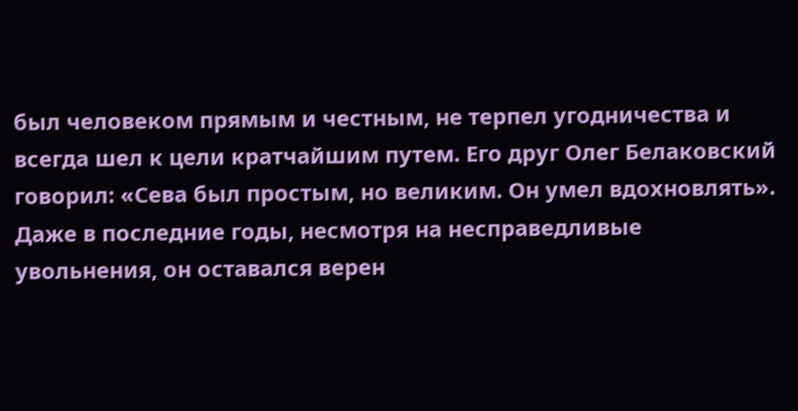был человеком прямым и честным, не терпел угодничества и всегда шел к цели кратчайшим путем. Его друг Олег Белаковский говорил: «Сева был простым, но великим. Он умел вдохновлять». Даже в последние годы, несмотря на несправедливые увольнения, он оставался верен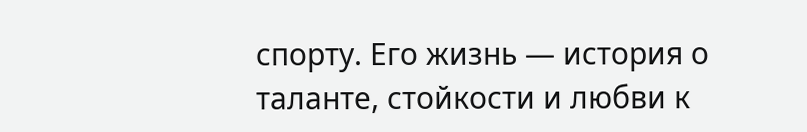спорту. Его жизнь — история о таланте, стойкости и любви к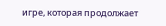игре, которая продолжает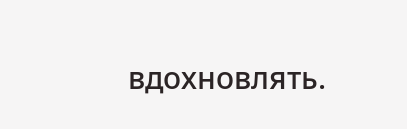вдохновлять.